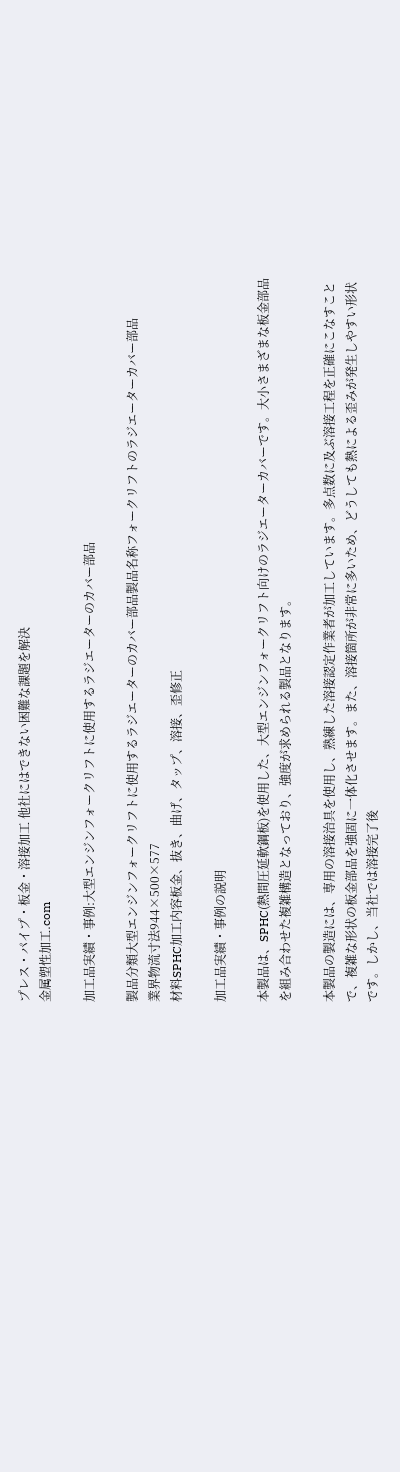プレス・パイプ・板金・溶接加工 他社にはできない困難な課題を解決
金属塑性加工.com

加工品実績・事例:大型エンジンフォークリフトに使用するラジエーターのカバー部品

製品分類大型エンジンフォークリフトに使用するラジエーターのカバー部品製品名称フォークリフトのラジエーターカバー部品
業界物流寸法944×500×577
材料SPHC加工内容板金、抜き、曲げ、タップ、溶接、歪修正

加工品実績・事例の説明

本製品は、SPHC(熱間圧延軟鋼板)を使用した、大型エンジンフォークリフト向けのラジエーターカバーです。大小さまざまな板金部品を組み合わせた複雑構造となっており、強度が求められる製品となります。

本製品の製造には、専用の溶接治具を使用し、熟練した溶接認定作業者が加工しています。多点数に及ぶ溶接工程を正確にこなすことで、複雑な形状の板金部品を強固に一体化させます。また、溶接箇所が非常に多いため、どうしても熱による歪みが発生しやすい形状です。しかし、当社では溶接完了後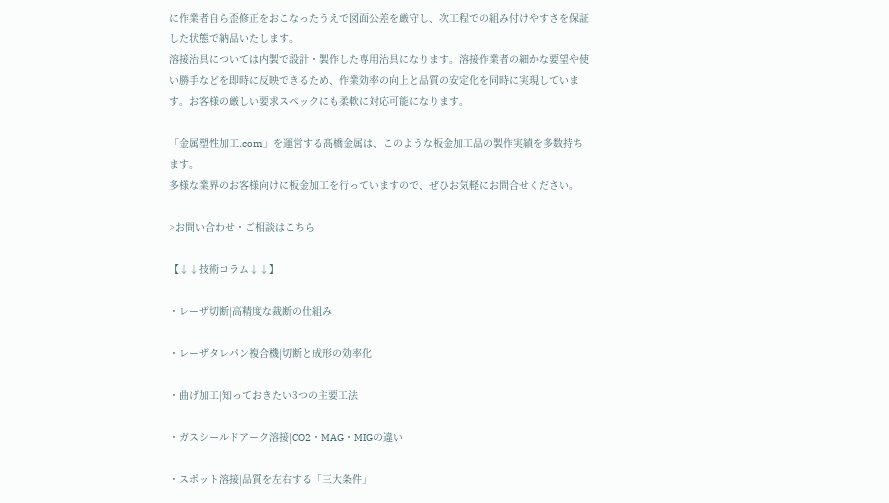に作業者自ら歪修正をおこなったうえで図面公差を厳守し、次工程での組み付けやすさを保証した状態で納品いたします。
溶接治具については内製で設計・製作した専用治具になります。溶接作業者の細かな要望や使い勝手などを即時に反映できるため、作業効率の向上と品質の安定化を同時に実現しています。お客様の厳しい要求スペックにも柔軟に対応可能になります。

「金属塑性加工.com」を運営する髙橋金属は、このような板金加工品の製作実績を多数持ちます。
多様な業界のお客様向けに板金加工を行っていますので、ぜひお気軽にお問合せください。

>お問い合わせ・ご相談はこちら

【↓↓技術コラム↓↓】

・レーザ切断|高精度な裁断の仕組み

・レーザタレパン複合機|切断と成形の効率化

・曲げ加工|知っておきたい3つの主要工法

・ガスシールドアーク溶接|CO2・MAG・MIGの違い

・スポット溶接|品質を左右する「三大条件」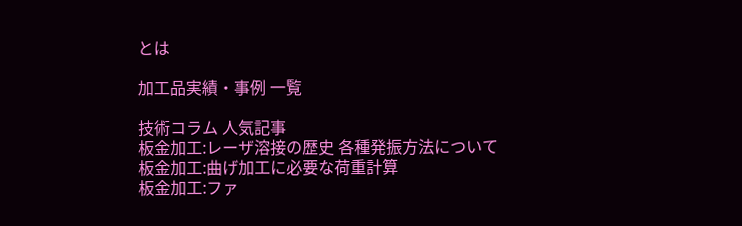とは

加工品実績・事例 一覧

技術コラム 人気記事
板金加工:レーザ溶接の歴史 各種発振方法について
板金加工:曲げ加工に必要な荷重計算
板金加工:ファ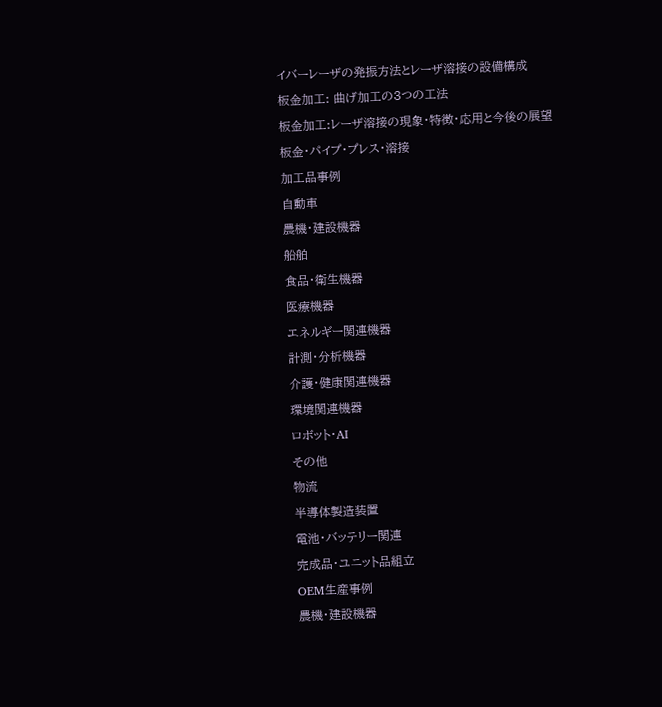イバーレーザの発振方法とレーザ溶接の設備構成
板金加工: 曲げ加工の3つの工法
板金加工:レーザ溶接の現象・特徴・応用と今後の展望
板金・パイプ・プレス・溶接
加工品事例
自動車
農機・建設機器
船舶
食品・衛生機器
医療機器
エネルギー関連機器
計測・分析機器
介護・健康関連機器
環境関連機器
ロボット・AI
その他
物流
半導体製造装置
電池・バッテリー関連
完成品・ユニット品組立
OEM生産事例
農機・建設機器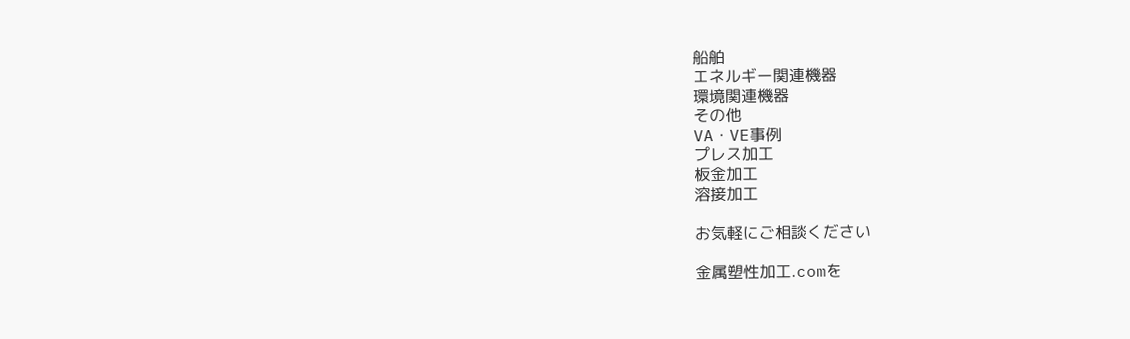船舶
エネルギー関連機器
環境関連機器
その他
VA・VE事例
プレス加工
板金加工
溶接加工

お気軽にご相談ください

金属塑性加工.comを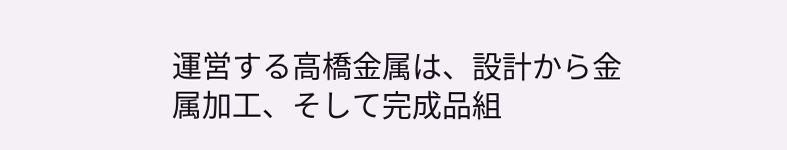運営する高橋金属は、設計から金属加工、そして完成品組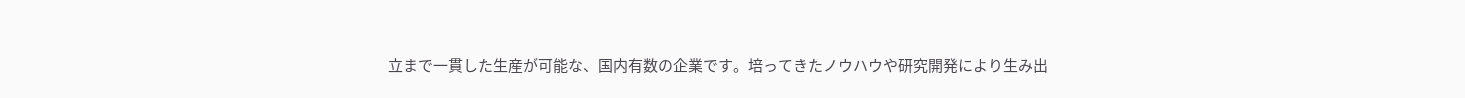立まで一貫した生産が可能な、国内有数の企業です。培ってきたノウハウや研究開発により生み出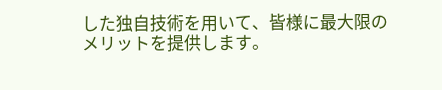した独自技術を用いて、皆様に最大限のメリットを提供します。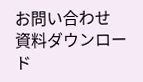お問い合わせ
資料ダウンロード